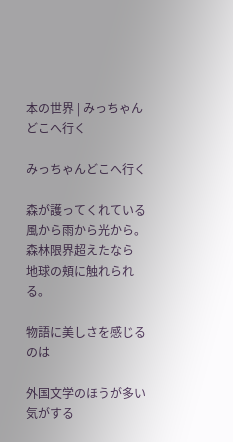本の世界 | みっちゃんどこへ行く

みっちゃんどこへ行く

森が護ってくれている
風から雨から光から。
森林限界超えたなら
地球の頬に触れられる。

物語に美しさを感じるのは

外国文学のほうが多い気がする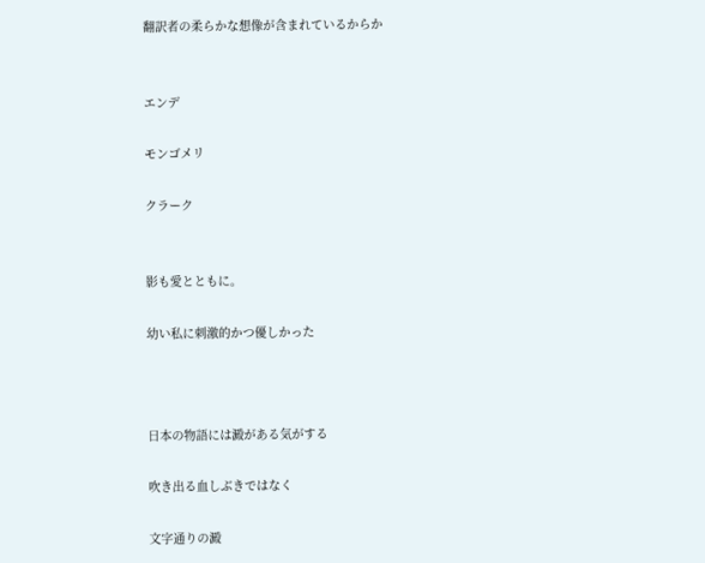翻訳者の柔らかな想像が含まれているからか


エンデ

モンゴメリ

クラーク


影も愛とともに。

幼い私に刺激的かつ優しかった



日本の物語には澱がある気がする

吹き出る血しぶきではなく

文字通りの澱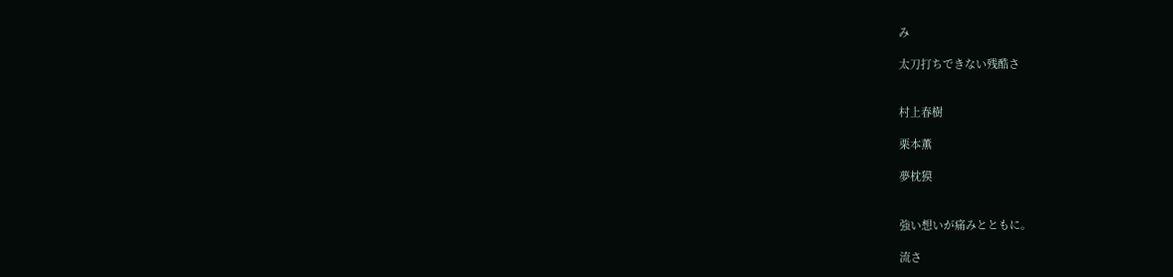み

太刀打ちできない残酷さ


村上春樹

栗本薫

夢枕獏


強い想いが痛みとともに。

流さ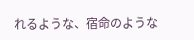れるような、宿命のような